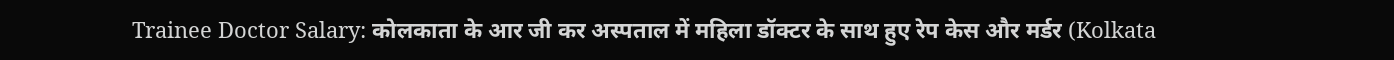Trainee Doctor Salary: कोलकाता के आर जी कर अस्पताल में महिला डॉक्टर के साथ हुए रेप केस और मर्डर (Kolkata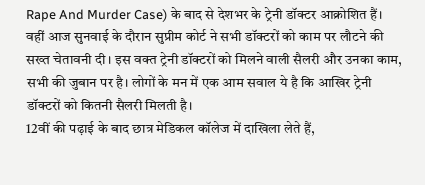Rape And Murder Case) के बाद से देशभर के ट्रेनी डॉक्टर आक्रोशित हैं। वहीं आज सुनवाई के दौरान सुप्रीम कोर्ट ने सभी डॉक्टरों को काम पर लौटने की सख्त चेतावनी दी। इस वक्त ट्रेनी डॉक्टरों को मिलने वाली सैलरी और उनका काम, सभी की जुबान पर है। लोगों के मन में एक आम सवाल ये है कि आखिर ट्रेनी डॉक्टरों को कितनी सैलरी मिलती है।
12वीं की पढ़ाई के बाद छात्र मेडिकल कॉलेज में दाखिला लेते हैं,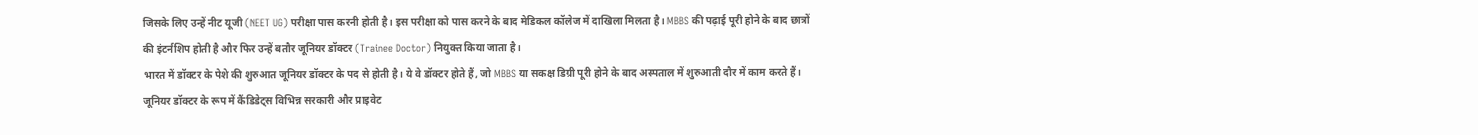जिसके लिए उन्हें नीट यूजी (NEET UG) परीक्षा पास करनी होती है। इस परीक्षा को पास करने के बाद मेडिकल कॉलेज में दाखिला मिलता है। MBBS की पढ़ाई पूरी होने के बाद छात्रों की इंटर्नशिप होती है और फिर उन्हें बतौर जूनियर डॉक्टर (Trainee Doctor) नियुक्त किया जाता है।
भारत में डॉक्टर के पेशे की शुरुआत जूनियर डॉक्टर के पद से होती है। ये वे डॉक्टर होते हैं, जो MBBS या सकक्ष डिग्री पूरी होने के बाद अस्पताल में शुरुआती दौर में काम करते हैं। जूनियर डॉक्टर के रूप में कैंडिडेट्स विभिन्न सरकारी और प्राइवेट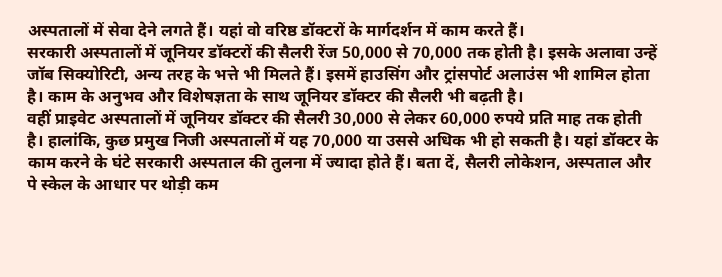अस्पतालों में सेवा देने लगते हैं। यहां वो वरिष्ठ डॉक्टरों के मार्गदर्शन में काम करते हैं।
सरकारी अस्पतालों में जूनियर डॉक्टरों की सैलरी रेंज 50,000 से 70,000 तक होती है। इसके अलावा उन्हें जॉब सिक्योरिटी, अन्य तरह के भत्ते भी मिलते हैं। इसमें हाउसिंग और ट्रांसपोर्ट अलाउंस भी शामिल होता है। काम के अनुभव और विशेषज्ञता के साथ जूनियर डॉक्टर की सैलरी भी बढ़ती है।
वहीं प्राइवेट अस्पतालों में जूनियर डॉक्टर की सैलरी 30,000 से लेकर 60,000 रुपये प्रति माह तक होती है। हालांकि, कुछ प्रमुख निजी अस्पतालों में यह 70,000 या उससे अधिक भी हो सकती है। यहां डॉक्टर के काम करने के घंटे सरकारी अस्पताल की तुलना में ज्यादा होते हैं। बता दें, सैलरी लोकेशन, अस्पताल और पे स्केल के आधार पर थोड़ी कम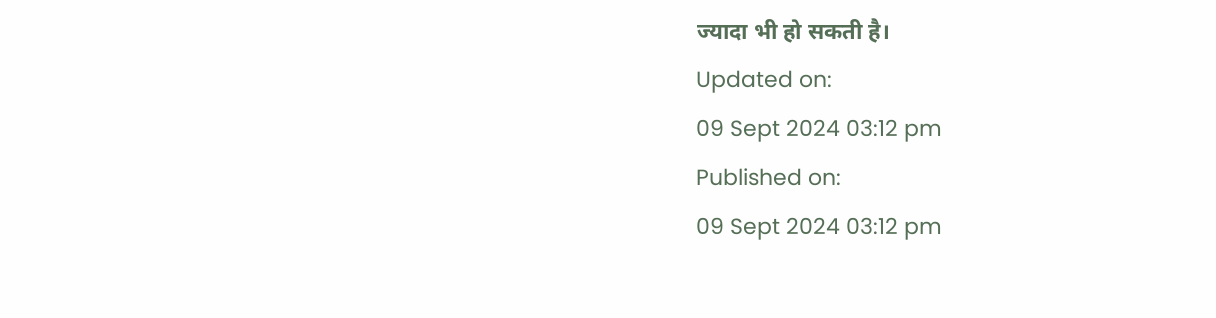ज्यादा भी हो सकती है।
Updated on:
09 Sept 2024 03:12 pm
Published on:
09 Sept 2024 03:12 pm